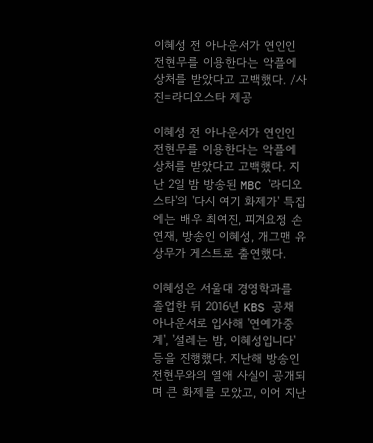이혜성 전 아나운서가 연인인 전현무를 이용한다는 악플에 상처를 받았다고 고백했다. /사진=라디오스타 제공

이혜성 전 아나운서가 연인인 전현무를 이용한다는 악플에 상처를 받았다고 고백했다. 지난 2일 밤 방송된 MBC '라디오스타'의 '다시 여기 화제가' 특집에는 배우 최여진, 피겨요정 손연재, 방송인 이혜성, 개그맨 유상무가 게스트로 출연했다.

이혜성은 서울대 경영학과를 졸업한 뒤 2016년 KBS 공채 아나운서로 입사해 '연예가중계', '설레는 밤, 이혜성입니다' 등을 진행했다. 지난해 방송인 전현무와의 열애 사실이 공개되며 큰 화제를 모았고, 이어 지난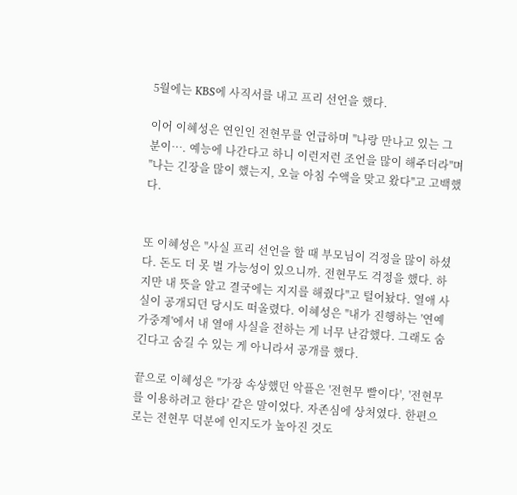5월에는 KBS에 사직서를 내고 프리 선언을 했다.

이어 이혜성은 연인인 전현무를 언급하며 "나랑 만나고 있는 그 분이…. 예능에 나간다고 하니 이런저런 조언을 많이 해주더라"며 "나는 긴장을 많이 했는지, 오늘 아침 수액을 맞고 왔다"고 고백했다.


또 이혜성은 "사실 프리 선언을 할 때 부모님이 걱정을 많이 하셨다. 돈도 더 못 벌 가능성이 있으니까. 전현무도 걱정을 했다. 하지만 내 뜻을 알고 결국에는 지지를 해줬다"고 털어놨다. 열애 사실이 공개되던 당시도 떠올렸다. 이혜성은 "내가 진행하는 '연예가중계'에서 내 열애 사실을 전하는 게 너무 난감했다. 그래도 숨긴다고 숨길 수 있는 게 아니라서 공개를 했다.

끝으로 이혜성은 "가장 속상했던 악플은 '전현무 빨이다', '전현무를 이용하려고 한다' 같은 말이었다. 자존심에 상처였다. 한편으로는 전현무 덕분에 인지도가 높아진 것도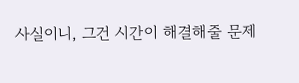사실이니, 그건 시간이 해결해줄 문제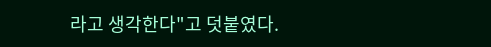라고 생각한다"고 덧붙였다.